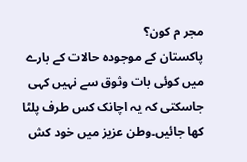مجر م کون؟
پاکستان کے موجودہ حالات کے بارے میں کوئی بات وثوق سے نہیں کہی جاسکتی کہ یہ اچانک کس طرف پلٹا کھا جائیں۔وطن عزیز میں خود کش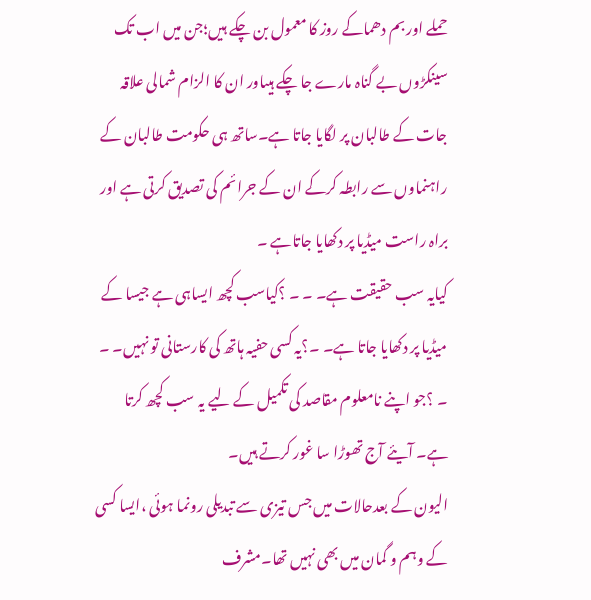حملے اور بم دھماکے روز کا معمول بن چکے ہیں؛جن میں اب تک سینکڑوں بے گناہ مارے جا چکے ہیںاور ان کا الزام شمالی علاقہ جات کے طالبان پر لگایا جاتا ہے۔ساتھ ہی حکومت طالبان کے راہنماوں سے رابطہ کرکے ان کے جرائم کی تصدیق کرتی ہے اور براہ راست میڈیا پر دکھایا جاتاہے ۔
کیایہ سب حقیقت ہے۔ ۔ ۔ ؟کیاسب کچھ ایساہی ہے جیسا کے میڈیا پر دکھایا جاتا ہے۔ ۔؟یہ کسی حفیہ ہاتھ کی کارستانی تو نہیں۔ ۔ ۔ ؟جو اپنے نامعلوم مقاصد کی تکمیل کے لیے یہ سب کچھ کرتا ہے۔ آیئے آج تھوڑا سا غور کرتے ہیں۔
الیون کے بعدحالات میں جس تیزی سے تبدیلی رونما ہوئی ،ایسا کسی کے وہم و گمان میں بھی نہیں تھا۔مشرف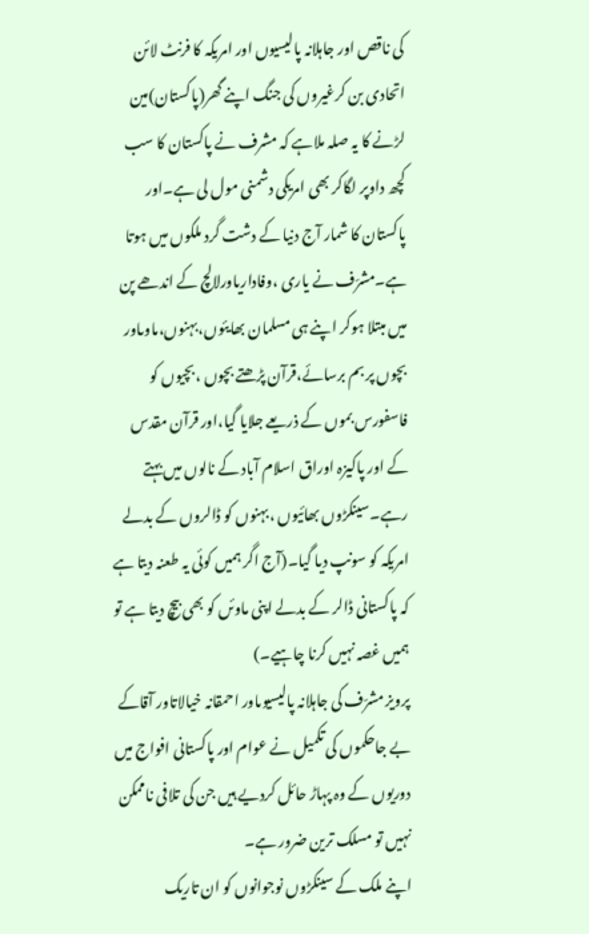کی ناقص اور جاہلانہ پالیسیوں اور امریکہ کا فرنٹ لائن اتحادی بن کرغیروں کی جنگ اپنے گھر(پاکستان)مین لڑنے کا یہ صلہ ملاہے کہ مشرف نے پاکستان کا سب کچھ داوپر لگاکر بھی امریکی دشمنی مول لی ہے۔اور پاکستان کا شمار آج دنیا کے دشت گرد ملکوں میں ہوتا ہے۔مشرّف نے یاری ،وفاداریاورلالچ کے اندھے پن میں مبتلا ہوکر اپنے ہی مسلمان بھایئوں،بہنوں،ماوںاور بچوں پر بم برسائے،قرآن پڑھتے بچوں ،بچیوں کو فاسفورس بموں کے ذریعے جلایا گیا،اور قرآن مقدس کے اور پاکیزہ اوراق اسلام آباد کے نالوں میں بہتے رہے۔سینکڑوں بھائیوں ،بہنوں کو ڈالروں کے بدلے امریکہ کو سونپ دیا گیا۔(آج اگر ہمیں کوئی یہ طعنہ دیتا ہے کہ پاکستانی ڈالر کے بدلے اپنی ماوئں کو بھی بیچ دیتا ہے تو ہمیں غصہ نہیں کرنا چاہیے۔)
پرویز مشرّف کی جاہلانہ پالیسیوںاور احمقانہ خیالاتاور آقاکے بے جاحکموں کی تکمیل نے عوام اور پاکستانی افواج میں دوریوں کے وہ پہاڑ حائل کردیے ہیں جن کی تلافی ناممکن نہیں تو مسلک ترین ضرور ہے۔
اپنے ملک کے سینکڑوں نوجوانوں کو ان تاریک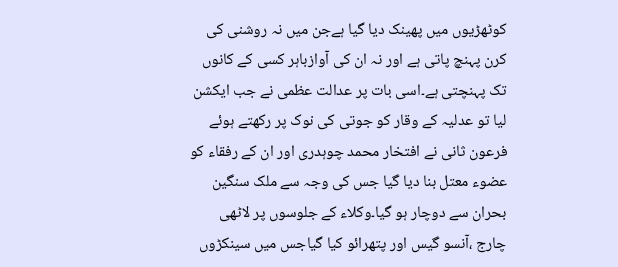کوٹھڑیوں میں پھینک دیا گیا ہےجن میں نہ روشنی کی کرن پہنچ پاتی ہے اور نہ ان کی آوازباہر کسی کے کانوں تک پہنچتی ہے۔اسی بات پر عدالت عظمی نے جب ایکشن لیا تو عدلیہ کے وقار کو جوتی کی نوک پر رکھتے ہوئے فرعون ثانی نے افتخار محمد چوہدری اور ان کے رفقاء کو عضوء معتل بنا دیا گیا جس کی وجہ سے ملک سنگین بحران سے دوچار ہو گیا۔وکلاء کے جلوسوں پر لاٹھی چارج ،آنسو گیس اور پتھرائو کیا گیاجس میں سینکڑوں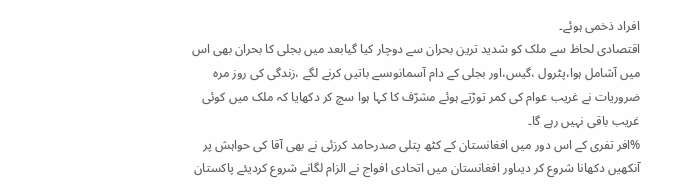افراد ذخمی ہوئے۔
اقتصادی لحاظ سے ملک کو شدید ترین بحران سے دوچار کیا گیابعد میں بجلی کا بحران بھی اس میں آشامل ہوا،پٹرول ،گیس،اور بجلی کے دام آسمانوںسے باتیں کرنے لگے ،زندگی کی روز مرہ ضروریات نے غریب عوام کی کمر توڑتے ہوئے مشرّف کا کہا ہوا سچ کر دکھایا کہ ملک میں کوئی غریب باقی نہیں رہے گا۔
%افر تفری کے اس دور میں افغانستان کے کٹھ پتلی صدرحامد کرزئی نے بھی آقا کی حواہش پر آنکھیں دکھانا شروع کر دیںاور افغانستان میں اتحادی افواج نے الزام لگانے شروع کردیئے پاکستان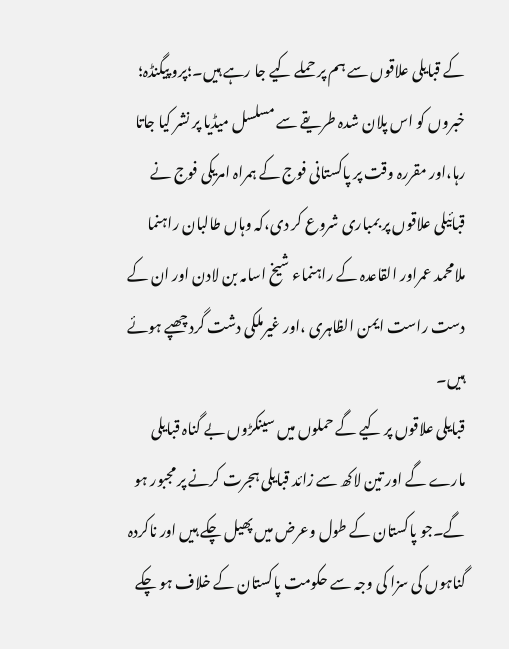کے قبایلی علاقوں سے ہم پر حملے کیے جا رہے ہیں۔؛پرو پیگنڈہ؛ خبروں کو اس پلان شدہ طریقے سے مسلسل میڈیا پر نشر کیا جاتا رہا،اور مقررہ وقت پر پاکستانی فوج کے ہمراہ امریکی فوج نے قبائیلی علاقوں پر بمباری شروع کر دی،کہ وہاں طالبان راہنما ملامحمد عمراور القاعدہ کے راہنماء شیخ اسامہ بن لادن اور ان کے دست راست ایمن الظاہری ،اور غیرملکی دشت گرد چھپے ہوئے ہیں۔
قبایلی علاقوں پر کیے گے حملوں میں سینکڑوں بے گناہ قبایلی مارے گے اور تین لاکھ سے زائد قبایلی ہجرت کرنے پر مجبور ہو گے۔جو پاکستان کے طول وعرض میں پھیل چکے ہیں اور ناکردہ گناہوں کی سزا کی وجہ سے حکومت پاکستان کے خلاف ہو چکے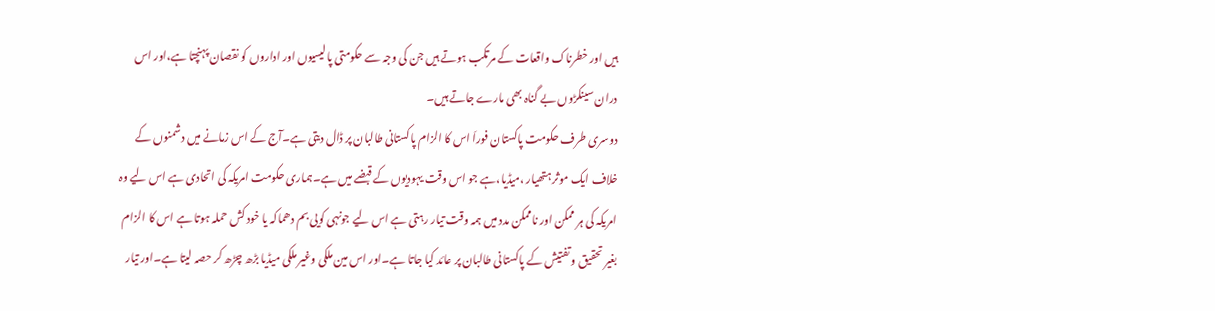ہیں اور خطرناک واقعات کے مرتکب ہوتے ہیں جن کی وجہ سے حکومتی پالیسیوں اور اداروں کو نقصان پہنچتا ہے،اور اس دران سینکڑوں بے گناہ بھی مارے جاتے ہیں۔
دوسری طرف حکومت پاکستان فوراَ اس کا الزام پاکستانی طالبان پر ڈال دیتی ہے۔آج کے اس زمانے میں دشمنوں کے خلاف ایک موثر ہتھیار ،میڈیا،ہے جو اس وقت یہودیوں کے قبضے میں ہے۔ہماری حکومت امریکہ کی اتحادی ہے اس لیے وہ امریکہ کی ہر ممکن اور ناممکن مدد میں ہمہ وقت تیار رہتی ہے اس لیے جونہی کویی بم دھماکہ یا خود کش حملہ ہوتا ہے اس کا الزام بغیر تحقیق و تفتیش کے پاکستانی طالبان پر عائد کیا جاتا ہے۔اور اس مین ملکی وغیر ملکی میڈیا بڑھ چڑھ کر حصہ لیتا ہے۔اور تیار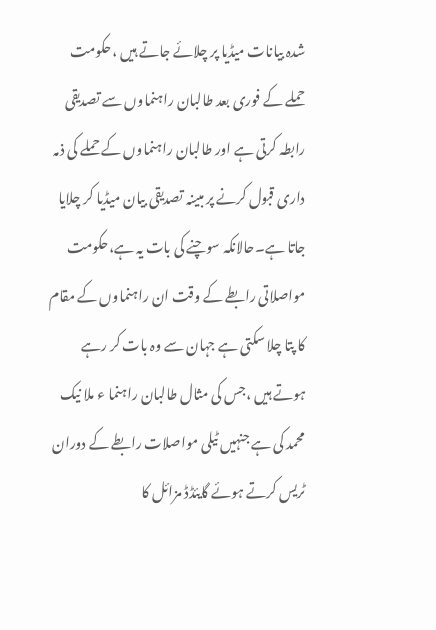شدہ بیانات میڈیا پر چلائے جاتے ہیں ،حکومت حملے کے فوری بعد طالبان راہنماوں سے تصدیقی رابطہ کرتی ہے اور طالبان راہنماوں کے حملے کی ذمہ داری قبول کرنے پر مبینہ تصدیقی بیان میڈیا کر چلایا جاتا ہے۔حالانکہ سوچنے کی بات یہ ہے،حکومت مواصلاتی رابطے کے وقت ان راہنماوں کے مقام کا پتا چلا سکتی ہے جہان سے وہ بات کر رہے ہوتے ہیں ،جس کی مثال طالبان راہنما ء ملا نیک محمد کی ہے جنہیں ٹیلی مواصلات رابطے کے دوران ٹریس کرتے ہوئے گایئڈڈ مزائل کا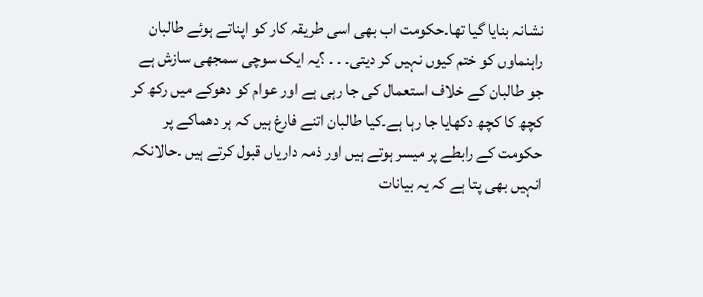نشانہ بنایا گیا تھا۔حکومت اب بھی اسی طریقہ کار کو اپناتے ہوئے طالبان راہنماوں کو ختم کیوں نہیں کر دیتی۔ ۔ ۔ ؟یہ ایک سوچی سمجھی سازش ہے جو طالبان کے خلاف استعمال کی جا رہی ہے اور عوام کو دھوکے میں رکھ کر کچھ کا کچھ دکھایا جا رہا ہے۔کیا طالبان اتنے فارغ ہیں کہ ہر دھماکے پر حکومت کے رابطے پر میسر ہوتے ہیں اور ذمہ داریاں قبول کرتے ہیں ۔حالانکہ انہیں بھی پتا ہے کہ یہ بیانات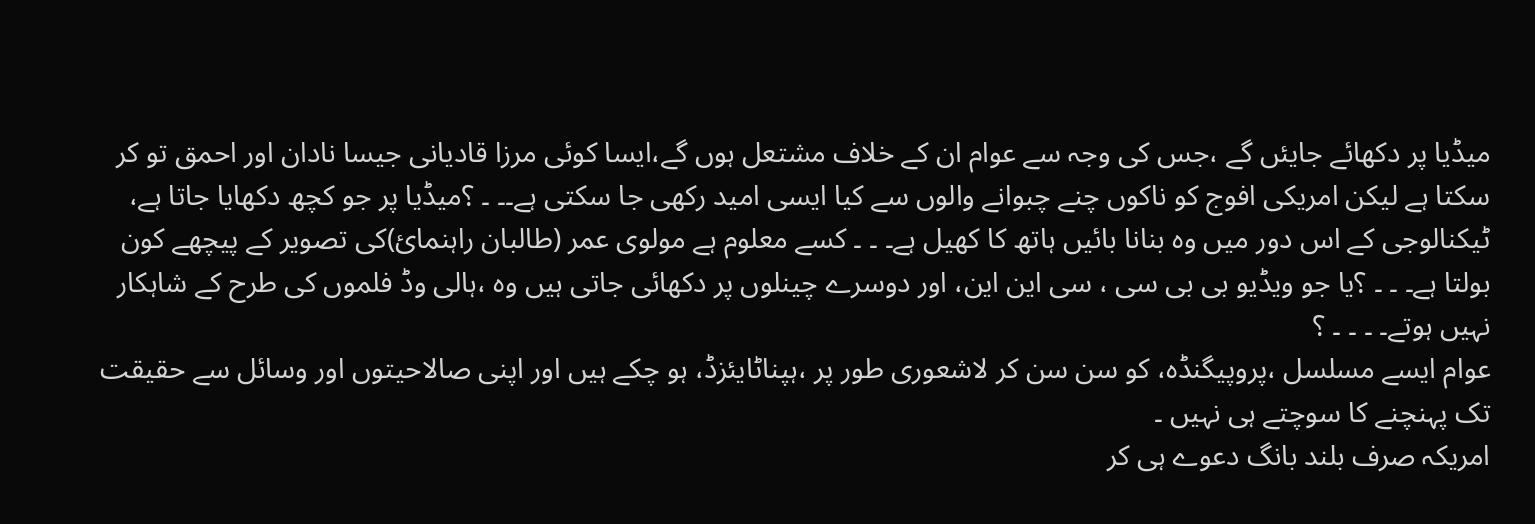میڈیا پر دکھائے جایئں گے ،جس کی وجہ سے عوام ان کے خلاف مشتعل ہوں گے،ایسا کوئی مرزا قادیانی جیسا نادان اور احمق تو کر سکتا ہے لیکن امریکی افوج کو ناکوں چنے چبوانے والوں سے کیا ایسی امید رکھی جا سکتی ہے۔۔ ۔ ؟میڈیا پر جو کچھ دکھایا جاتا ہے، ٹیکنالوجی کے اس دور میں وہ بنانا بائیں ہاتھ کا کھیل ہے۔ ۔ ۔ کسے معلوم ہے مولوی عمر (طالبان راہنمائ)کی تصویر کے پیچھے کون بولتا ہے۔ ۔ ۔ ؟یا جو ویڈیو بی بی سی ، سی این این، اور دوسرے چینلوں پر دکھائی جاتی ہیں وہ ،ہالی وڈ فلموں کی طرح کے شاہکار نہیں ہوتے۔ ۔ ۔ ۔ ؟
عوام ایسے مسلسل ،پروپیگنڈہ، کو سن سن کر لاشعوری طور پر ،ہپناٹایئزڈ، ہو چکے ہیں اور اپنی صالاحیتوں اور وسائل سے حقیقت تک پہنچنے کا سوچتے ہی نہیں ۔
امریکہ صرف بلند بانگ دعوے ہی کر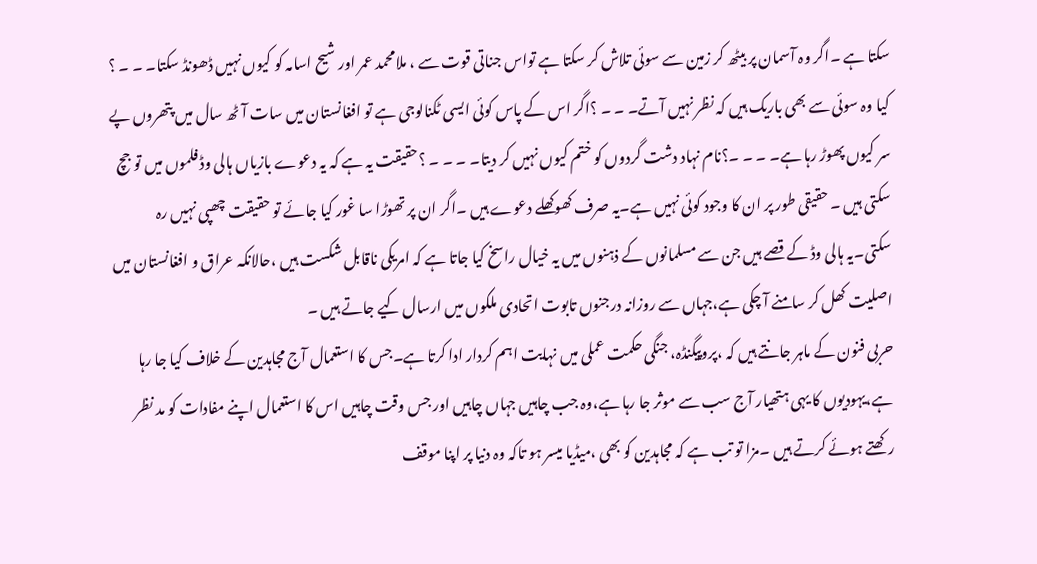سکتا ہے ۔اگر وہ آسمان پر بیٹھ کر زمین سے سوئی تلاش کر سکتا ہے تواس جناتی قوت سے ، ملامحمد عمر اور شیح اسامہ کو کیوں نہیں ڈھونڈ سکتا۔ ۔ ۔ ؟ کیا وہ سوئی سے بھی باریک ہیں کہ نظر نہیں آتے۔ ۔ ۔ ؟اگر اس کے پاس کوئی ایسی ٹکنالوجی ہے تو افغانستان میں سات آٹھ سال میں پتھروں پے سر کیوں پھوڑ رہا ہے۔ ۔ ۔ ۔؟نام نہاد دشت گردوں کو ختم کیوں نہیں کر دیتا۔ ۔ ۔ ۔ ؟حقیقت یہ ہے کہ یہ دعوے بازیاں ہالی وڈ فلموں میں تو جچ سکتی ہیں ۔ حقیقی طور پر ان کا وجود کوئی نہیں ہے۔یہ صرف کھوکھلے دعوے ہیں ۔اگر ان پر تھوڑا سا غور کیا جائے تو حقیقت چھپی نہیں رہ سکتی۔یہ ہالی وڈ کے قصے ہیں جن سے مسلمانوں کے ذہنوں میں یہ خیال راسخ کیا جاتا ہے کہ امریکی ناقابل شکست ہیں ،حالانکہ عراق و افغانستان میں اصلیت کھل کر سامنے آ چکی ہے،جہاں سے روزانہ درجنوں تابوت اتحادی ملکوں میں ارسال کیے جاتے ہیں ۔
حربی فنون کے ماہر جانتے ہیں کہ ،پروپیگنڈہ، جنگی حکمت عملی میں نہایت اہم کردار ادا کرتا ہے۔جس کا استعمال آج مجاہدین کے خلاف کیا جا رہا ہے،یہودیوں کا یہی ہتھیار آج سب سے موثر جا رہا ہے،وہ جب چاہیں جہاں چاہیں اور جس وقت چاہیں اس کا استعمال اپنے مفادات کو مد نظر رکھتے ہوئے کرتے ہیں ۔مزا تو تب ہے کہ مجاہدین کو بھی ،میڈیا میسر ہو تاکہ وہ دنیا پر اپنا موقف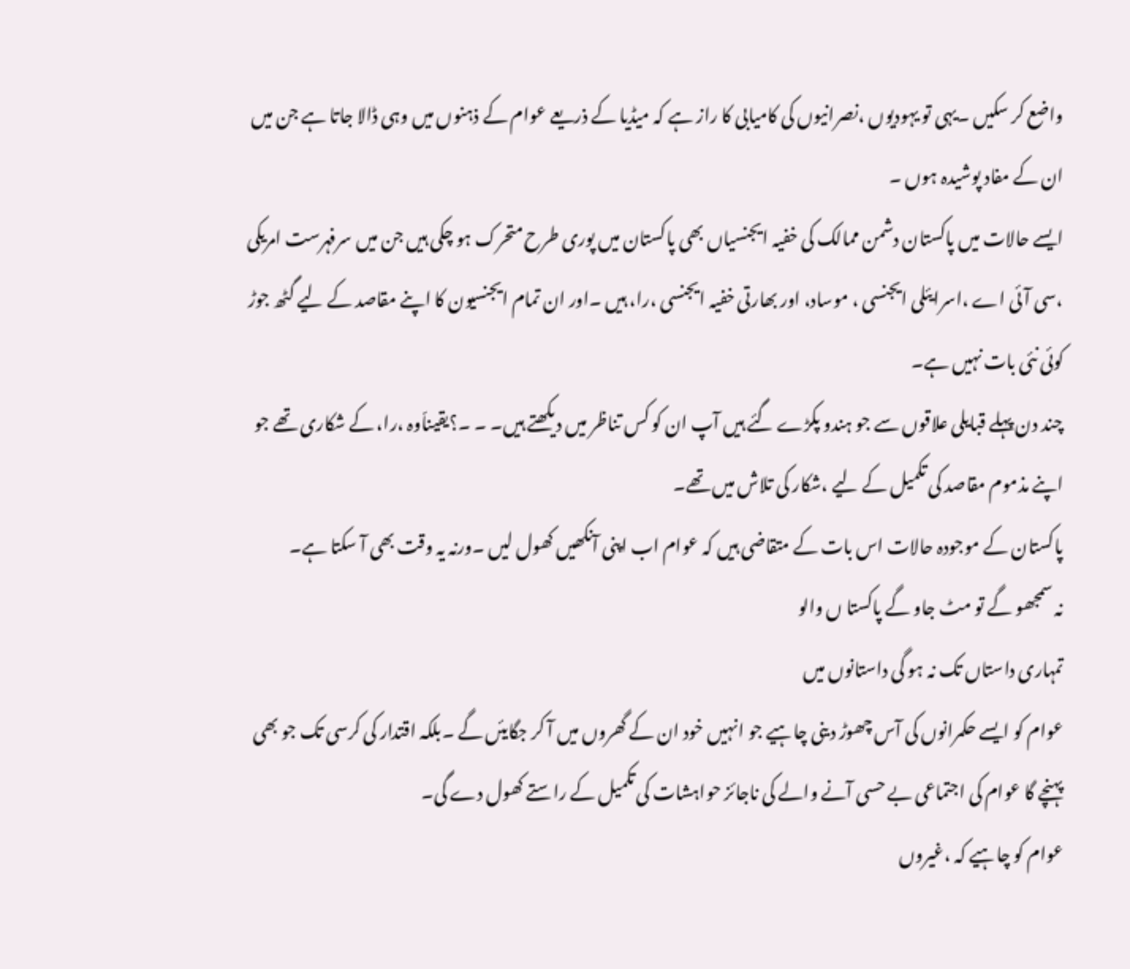واضع کر سکیں ۔یہی تو یہودیوں ،نصرانیوں کی کامیابی کا راز ہے کہ میڈیا کے ذریعے عوام کے ذہنوں میں وہی ڈالا جاتا ہے جن میں ان کے مفاد پوشیدہ ہوں ۔
ایسے حالات میں پاکستان دشمن ممالک کی خفیہ ایجنسیاں بھی پاکستان میں پوری طرح متحرک ہو چکی ہیں جن میں سرفہرست امریکی ،سی آئی اے ،اسرایئلی ایجنسی ، موساد، اور بھارتی خفیہ ایجنسی ،را، ہیں ۔اور ان تمام ایجنسیون کا اپنے مقاصد کے لیے گٹھ جوڑ کوئی نئی بات نہیں ہے۔
چند دن پہلے قبایلی علاقوں سے جو ہندو پکڑے گئے ہیں آپ ان کو کس تناظر میں دیکھتے ہیں۔ ۔ ۔؟یقیناّوہ ،را، کے شکاری تھے جو اپنے مذموم مقاصد کی تکمیل کے لیے ،شکار کی تلاش میں تھے۔
پاکستان کے موجودہ حالات اس بات کے متقاضی ہیں کہ عوام اب اپنی آنکھیں کھول لیں ۔ورنہ یہ وقت بھی آ سکتا ہے۔
نہ سمجھو گے تو مٹ جاو گے پاکستا ں والو
تمہاری داستاں تک نہ ہو گی داستانوں میں
عوام کو ایسے حکمرانوں کی آس چھوڑ دینی چاہیے جو انہیں خود ان کے گھروں میں آ کر جگایئں گے ۔بلکہ اقتدار کی کرسی تک جو بھی پہنچے گا عوام کی اجتماعی بے حسی آنے والے کی ناجائز حواہشات کی تکمیل کے راستے کھول دے گی۔
عوام کو چاہیے کہ ،غیروں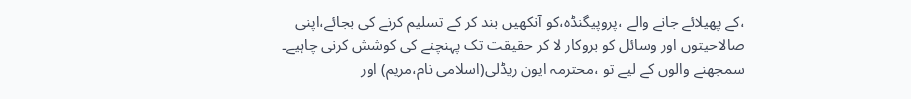،کے پھیلائے جانے والے ،پروپیگنڈہ،کو آنکھیں بند کر کے تسلیم کرنے کی بجائے،اپنی صالاحیتوں اور وسائل کو بروکار لا کر حقیقت تک پہنچنے کی کوشش کرنی چاہیے۔ سمجھنے والوں کے لیے تو ،محترمہ ایون ریڈلی(اسلامی نام،مریم) اور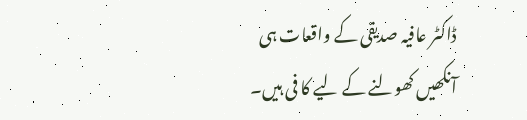ڈاکٹر عافیہ صدیقی کے واقعات ہی آنکھیں کھولنے کے لیے کا فی ہیں۔